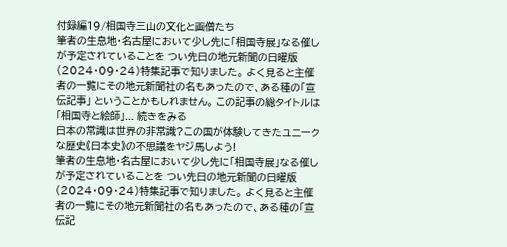付録編19/相国寺三山の文化と画僧たち
筆者の生息地・名古屋において少し先に「相国寺展」なる催しが予定されていることを つい先日の地元新聞の日曜版(2024・09・24)特集記事で知りました。 よく見ると主催者の一覧にその地元新聞社の名もあったので、ある種の「宣伝記事」 ということかもしれません。 この記事の総タイトルは「相国寺と絵師」... 続きをみる
日本の常識は世界の非常識?この国が体験してきたユニークな歴史《日本史》の不思議をヤジ馬しよう!
筆者の生息地・名古屋において少し先に「相国寺展」なる催しが予定されていることを つい先日の地元新聞の日曜版(2024・09・24)特集記事で知りました。 よく見ると主催者の一覧にその地元新聞社の名もあったので、ある種の「宣伝記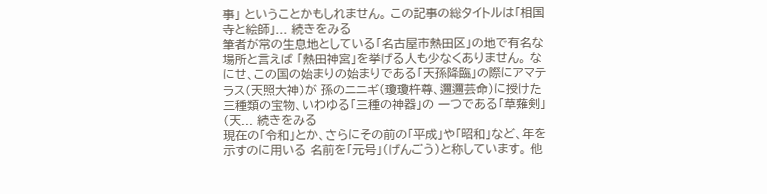事」 ということかもしれません。 この記事の総タイトルは「相国寺と絵師」... 続きをみる
筆者が常の生息地としている「名古屋市熱田区」の地で有名な場所と言えば 「熱田神宮」を挙げる人も少なくありません。 なにせ、この国の始まりの始まりである「天孫降臨」の際にアマテラス(天照大神)が 孫のニニギ(瓊瓊杵尊、邇邇芸命)に授けた三種類の宝物、いわゆる「三種の神器」の 一つである「草薙剣」(天... 続きをみる
現在の「令和」とか、さらにその前の「平成」や「昭和」など、年を示すのに用いる 名前を「元号」(げんごう)と称しています。 他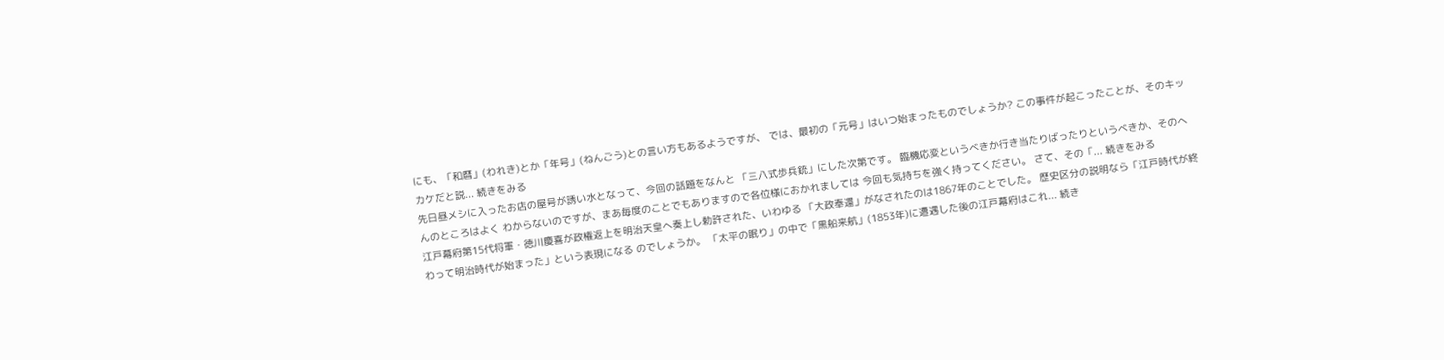にも、「和暦」(われき)とか「年号」(ねんごう)との言い方もあるようですが、 では、最初の「元号」はいつ始まったものでしょうか? この事件が起こったことが、そのキッカケだと説... 続きをみる
先日昼メシに入ったお店の屋号が誘い水となって、今回の話題をなんと 「三八式歩兵銃」にした次第です。 臨機応変というべきか行き当たりばったりというべきか、そのへんのところはよく わからないのですが、まあ毎度のことでもありますので各位様におかれましては 今回も気持ちを強く持ってください。 さて、その「... 続きをみる
江戸幕府第15代将軍・徳川慶喜が政権返上を明治天皇へ奏上し勅許された、いわゆる 「大政奉還」がなされたのは1867年のことでした。 歴史区分の説明なら「江戸時代が終わって明治時代が始まった」という表現になる のでしょうか。 「太平の眠り」の中で「黒船来航」(1853年)に遭遇した後の江戸幕府はこれ... 続き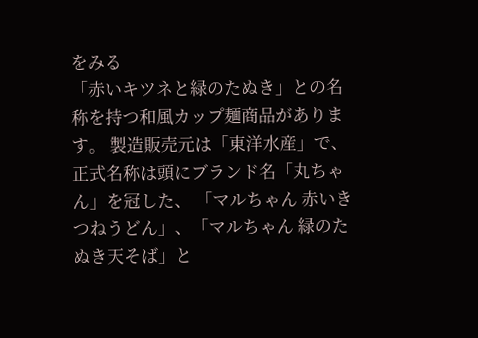をみる
「赤いキツネと緑のたぬき」との名称を持つ和風カップ麺商品があります。 製造販売元は「東洋水産」で、正式名称は頭にブランド名「丸ちゃん」を冠した、 「マルちゃん 赤いきつねうどん」、「マルちゃん 緑のたぬき天そば」と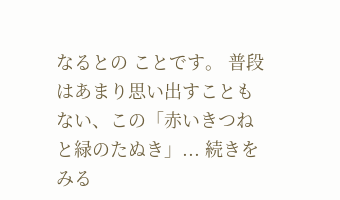なるとの ことです。 普段はあまり思い出すこともない、この「赤いきつねと緑のたぬき」... 続きをみる